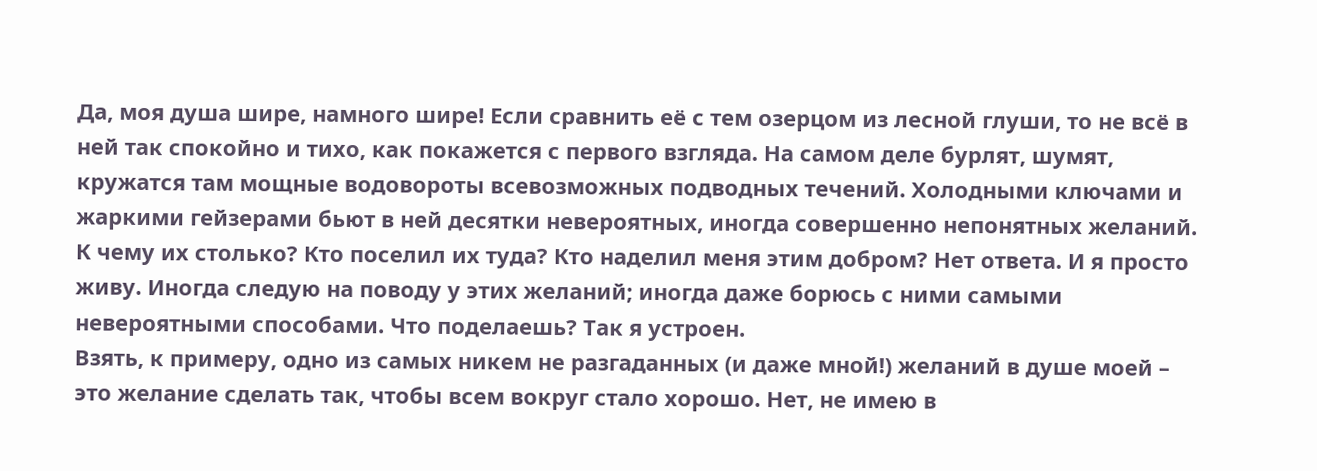Да, моя душа шире, намного шире! Если сравнить её с тем озерцом из лесной глуши, то не всё в ней так спокойно и тихо, как покажется с первого взгляда. На самом деле бурлят, шумят, кружатся там мощные водовороты всевозможных подводных течений. Холодными ключами и жаркими гейзерами бьют в ней десятки невероятных, иногда совершенно непонятных желаний. К чему их столько? Кто поселил их туда? Кто наделил меня этим добром? Нет ответа. И я просто живу. Иногда следую на поводу у этих желаний; иногда даже борюсь с ними самыми невероятными способами. Что поделаешь? Так я устроен.
Взять, к примеру, одно из самых никем не разгаданных (и даже мной!) желаний в душе моей – это желание сделать так, чтобы всем вокруг стало хорошо. Нет, не имею в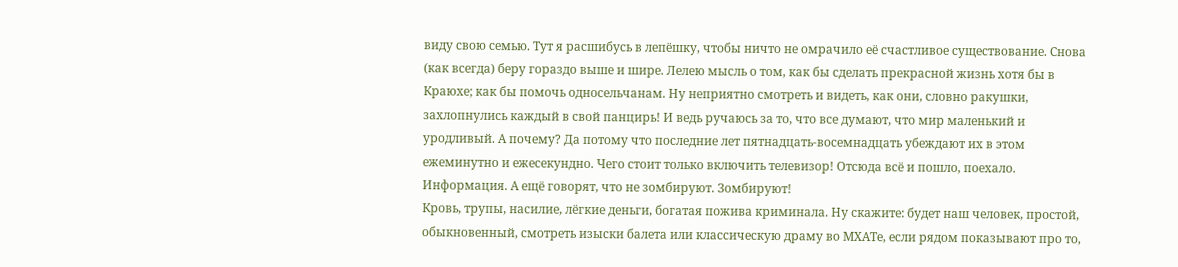виду свою семью. Тут я расшибусь в лепёшку, чтобы ничто не омрачило её счастливое существование. Снова (как всегда) беру гораздо выше и шире. Лелею мысль о том, как бы сделать прекрасной жизнь хотя бы в Краюхе; как бы помочь односельчанам. Ну неприятно смотреть и видеть, как они, словно ракушки, захлопнулись каждый в свой панцирь! И ведь ручаюсь за то, что все думают, что мир маленький и уродливый. А почему? Да потому что последние лет пятнадцать-восемнадцать убеждают их в этом ежеминутно и ежесекундно. Чего стоит только включить телевизор! Отсюда всё и пошло, поехало. Информация. А ещё говорят, что не зомбируют. Зомбируют!
Кровь, трупы, насилие, лёгкие деньги, богатая пожива криминала. Ну скажите: будет наш человек, простой, обыкновенный, смотреть изыски балета или классическую драму во МХАТе, если рядом показывают про то,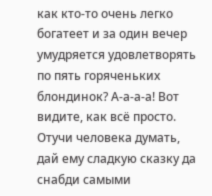как кто-то очень легко богатеет и за один вечер умудряется удовлетворять по пять горяченьких блондинок? А-а-а-а! Вот видите, как всё просто. Отучи человека думать, дай ему сладкую сказку да снабди самыми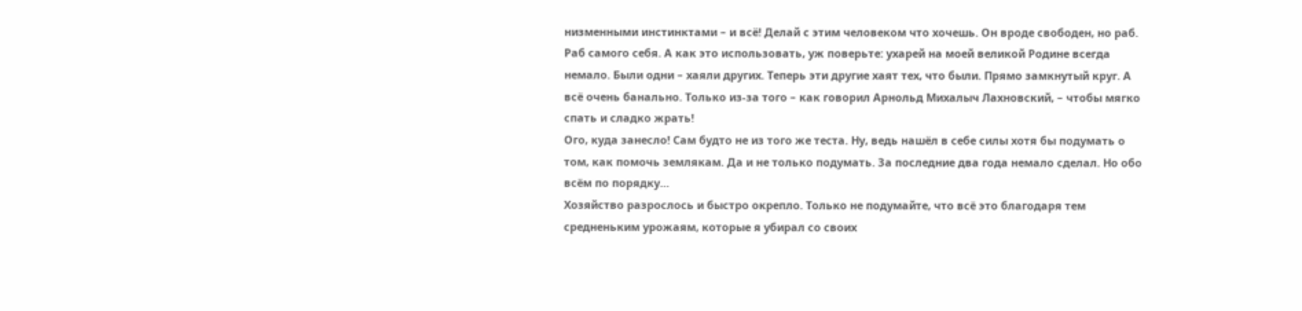низменными инстинктами – и всё! Делай с этим человеком что хочешь. Он вроде свободен, но раб. Раб самого себя. А как это использовать, уж поверьте: ухарей на моей великой Родине всегда немало. Были одни – хаяли других. Теперь эти другие хаят тех, что были. Прямо замкнутый круг. А всё очень банально. Только из-за того – как говорил Арнольд Михалыч Лахновский, – чтобы мягко спать и сладко жрать!
Ого, куда занесло! Сам будто не из того же теста. Ну, ведь нашёл в себе силы хотя бы подумать о том, как помочь землякам. Да и не только подумать. За последние два года немало сделал. Но обо всём по порядку…
Хозяйство разрослось и быстро окрепло. Только не подумайте, что всё это благодаря тем средненьким урожаям, которые я убирал со своих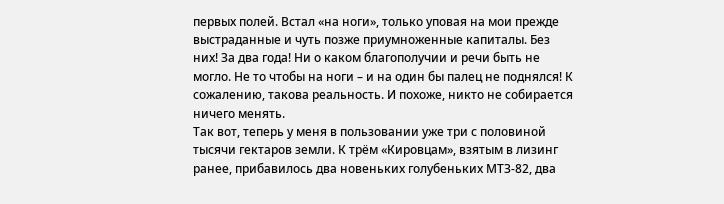первых полей. Встал «на ноги», только уповая на мои прежде выстраданные и чуть позже приумноженные капиталы. Без них! За два года! Ни о каком благополучии и речи быть не могло. Не то чтобы на ноги – и на один бы палец не поднялся! К сожалению, такова реальность. И похоже, никто не собирается ничего менять.
Так вот, теперь у меня в пользовании уже три с половиной тысячи гектаров земли. К трём «Кировцам», взятым в лизинг ранее, прибавилось два новеньких голубеньких МТЗ-82, два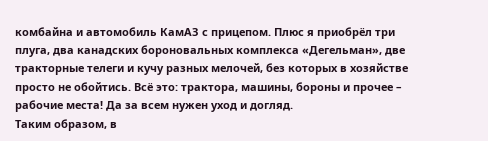комбайна и автомобиль КамАЗ с прицепом. Плюс я приобрёл три плуга, два канадских бороновальных комплекса «Дегельман», две тракторные телеги и кучу разных мелочей, без которых в хозяйстве просто не обойтись. Всё это: трактора, машины, бороны и прочее – рабочие места! Да за всем нужен уход и догляд.
Таким образом, в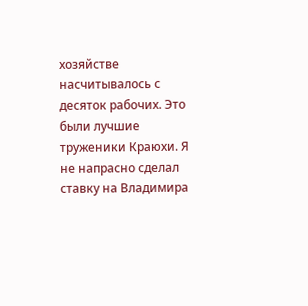хозяйстве насчитывалось с десяток рабочих. Это были лучшие труженики Краюхи. Я не напрасно сделал ставку на Владимира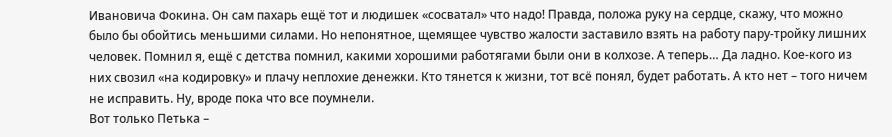Ивановича Фокина. Он сам пахарь ещё тот и людишек «сосватал» что надо! Правда, положа руку на сердце, скажу, что можно было бы обойтись меньшими силами. Но непонятное, щемящее чувство жалости заставило взять на работу пару-тройку лишних человек. Помнил я, ещё с детства помнил, какими хорошими работягами были они в колхозе. А теперь… Да ладно. Кое-кого из них свозил «на кодировку» и плачу неплохие денежки. Кто тянется к жизни, тот всё понял, будет работать. А кто нет – того ничем не исправить. Ну, вроде пока что все поумнели.
Вот только Петька –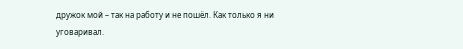дружок мой – так на работу и не пошёл. Как только я ни уговаривал.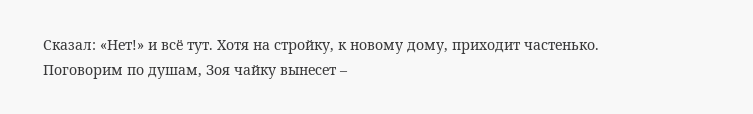Сказал: «Нет!» и всё тут. Хотя на стройку, к новому дому, приходит частенько. Поговорим по душам, Зоя чайку вынесет –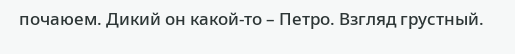почаюем. Дикий он какой-то – Петро. Взгляд грустный.